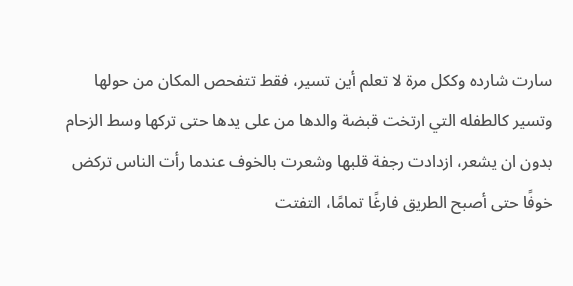سارت شارده وككل مرة لا تعلم أين تسير، فقط تتفحص المكان من حولها وتسير كالطفله التي ارتخت قبضة والدها من على يدها حتى تركها وسط الزحام بدون ان يشعر، ازدادت رجفة قلبها وشعرت بالخوف عندما رأت الناس تركض خوفًا حتى أصبح الطريق فارغًا تمامًا، التفتت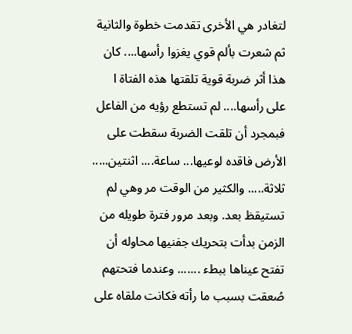لتغادر هي الأخرى تقدمت خطوة والثانية ثم شعرت بألم قوي يغزوا رأسها.... كان هذا أثر ضربة قوية تلقتها هذه الفتاة ا على رأسها.... لم تستطع رؤيه من الفاعل فبمجرد أن تلقت الضربة سقطت على الأرض فاقده لوعيها... ساعة.... اثنتين..... ثلاثة..... والكثير من الوقت مر وهي لم تستيقظ بعد. وبعد مرور فترة طويله من الزمن بدأت بتحريك جفنيها محاوله أن تفتح عيناها ببطء ....... وعندما فتحتهم صُعقت بسبب ما رأته فكانت ملقاه على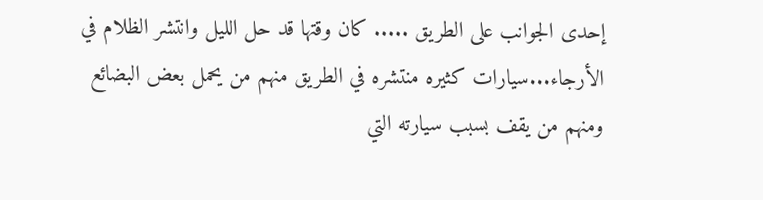إحدى الجوانب على الطريق ..... كان وقتها قد حل الليل وانتشر الظلام في الأرجاء...سيارات كثيره منتشره في الطريق منهم من يحمل بعض البضائع ومنهم من يقف بسبب سيارته التي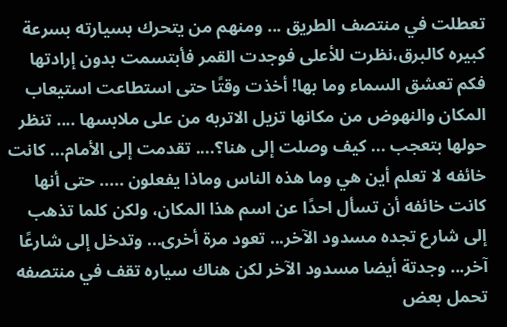تعطلت في منتصف الطريق ... ومنهم من يتحرك بسيارته بسرعة كبيره كالبرق،نظرت للأعلى فوجدت القمر فأبتسمت بدون إرادتها فكم تعشق السماء وما بها! أخذت وقتًا حتى استطاعت استيعاب المكان والنهوض من مكانها تزيل الاتربه من على ملابسها .... تنظر حولها بتعجب ... كيف وصلت إلى هنا؟.... تقدمت إلى الأمام... كانت خائفه لا تعلم أين هي وما هذه الناس وماذا يفعلون ..... حتى أنها كانت خائفه أن تسأل احدًا عن اسم هذا المكان، ولكن كلما تذهب إلى شارع تجده مسدود الآخر... تعود مرة أخرى... وتدخل إلى شارعًا آخر... وجدتة أيضا مسدود الآخر لكن هناك سياره تقف في منتصفه تحمل بعض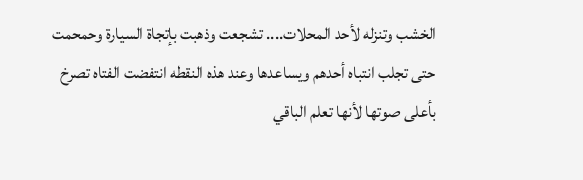الخشب وتنزله لأحد المحلات.... تشجعت وذهبت بإتجاة السيارة وحمحمت حتى تجلب انتباه أحدهم ويساعدها وعند هذه النقطه انتفضت الفتاه تصرخ بأعلى صوتها لأنها تعلم الباقي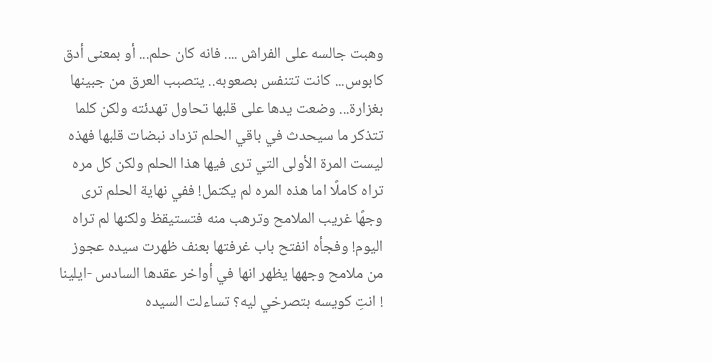وهبت جالسه على الفراش .... فانه كان حلم... أو بمعنى أدق كابوس... كانت تتنفس بصعوبه.. يتصبب العرق من جبينها بغزارة... وضعت يدها على قلبها تحاول تهدئته ولكن كلما تتذكر ما سيحدث في باقي الحلم تزداد نبضات قلبها فهذه ليست المرة الأولى التي ترى فيها هذا الحلم ولكن كل مره تراه كاملًا اما هذه المره لم يكتمل! ففي نهاية الحلم ترى وجهًا غريب الملامح وترهب منه فتستيقظ ولكنها لم تراه اليوم! وفجأه انفتح باب غرفتها بعنف ظهرت سيده عجوز من ملامح وجهها يظهر انها في أواخر عقدها السادس -ايلينا ! انتِ كويسه بتصرخي ليه؟ تساءلت السيده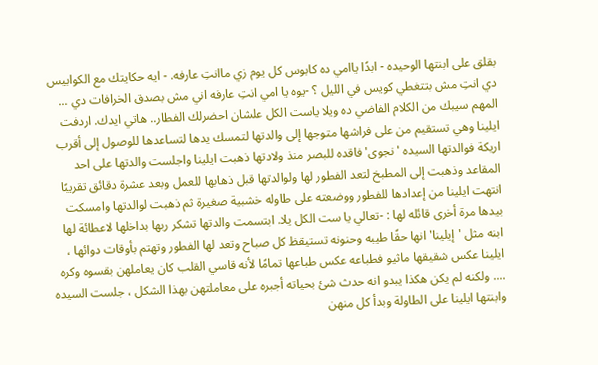بقلق على ابنتها الوحيده - ابدًا ياامي ده كابوس كل يوم زي ماانتِ عارفه. - ايه حكايتك مع الكوابيس دي انتِ مش بتتغطي كويس في الليل ؟ -يوه يا امي انتِ عارفه اني مش بصدق الخرافات دي ... المهم سيبك من الكلام الفاضي ده ويلا ياست الكل علشان احضرلك الفطار.. هاتي ايدك. اردفت ايلينا وهي تستقيم من على فراشها متوجها إلى والدتها لتمسك يدها لتساعدها للوصول إلى أقرب اريكة فوالدتها السيده 'نجوى' فاقده للبصر منذ ولادتها ذهبت ايلينا واجلست والدتها على احد المقاعد وذهبت إلى المطبخ لتعد الفطور لها ولوالدتها قبل ذهابها للعمل وبعد عشرة دقائق تقريبًا انتهت ايلينا من إعدادها للفطور ووضعته على طاوله خشبية صغيرة ثم ذهبت لوالدتها وامسكت بيدها مرة أخرى قائله لها : -تعالي يا ست الكل يلا. ابتسمت والدتها تشكر ربها بداخلها لاعطائة لها ابنه مثل 'إيلينا' انها حقًا طيبه وحنونه تستيقظ كل صباح وتعد لها الفطور وتهتم بأوقات دوائها ، ايلينا عكس شقيقها ماثيو فطباعه عكس طباعها تمامًا لأنه قاسي القلب كان يعاملهن بقسوه وكره .... ولكنه لم يكن هكذا يبدو انه حدث شئ بحياته أجبره على معاملتهن بهذا الشكل ، جلست السيده وابنتها ايلينا على الطاولة وبدأ كل منهن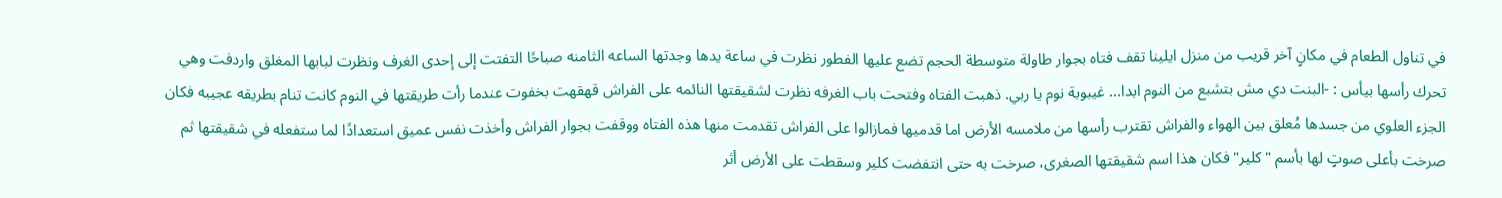في تناول الطعام في مكانٍ آخر قريب من منزل ايلينا تقف فتاه بجوار طاولة متوسطة الحجم تضع عليها الفطور نظرت في ساعة يدها وجدتها الساعه الثامنه صباحًا التفتت إلى إحدى الغرف ونظرت لبابها المغلق واردفت وهي تحرك رأسها بيأس : -البنت دي مش بتشبع من النوم ابدا... غيبوبة نوم يا ربي. ذهبت الفتاه وفتحت باب الغرفه نظرت لشقيقتها النائمه على الفراش قهقهت بخفوت عندما رأت طريقتها في النوم كانت تنام بطريقه عجيبه فكان الجزء العلوي من جسدها مُعلق بين الهواء والفراش تقترب رأسها من ملامسه الأرض اما قدميها فمازالوا على الفراش تقدمت منها هذه الفتاه ووقفت بجوار الفراش وأخذت نفس عميق استعدادًا لما ستفعله في شقيقتها ثم صرخت بأعلى صوتٍ لها بأسم "كلير" فكان هذا اسم شقيقتها الصغرى، صرخت به حتى انتفضت كلير وسقطت على الأرض أثر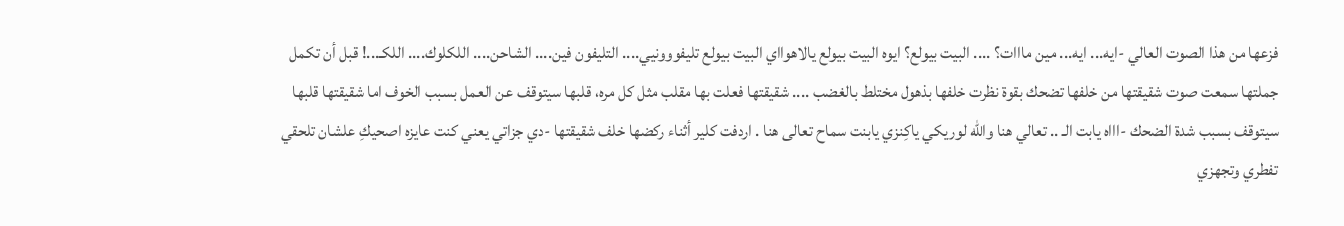فزعها من هذا الصوت العالي -ايه... ايه... مين مااات؟ .... البيت بيولع؟ ايوه البيت بيولع يالاهوااي البيت بيولع تليفووونيي.... التليفون فين.... الشاحن.... اللكلوك.... اللكـ...! قبل أن تكمل جملتها سمعت صوت شقيقتها من خلفها تضحك بقوة نظرت خلفها بذهول مختلط بالغضب .... شقيقتها فعلت بها مقلب مثل كل مره، قلبها سيتوقف عن العمل بسبب الخوف اما شقيقتها قلبها سيتوقف بسبب شدة الضحك -اااه يابت الـ .. تعالي هنا والله لوريكي ياكِنزي يابنت سماح تعالى هنا . اردفت كلير أثناء ركضها خلف شقيقتها -دي جزاتي يعني كنت عايزه اصحيكِ علشان تلحقي تفطري وتجهزي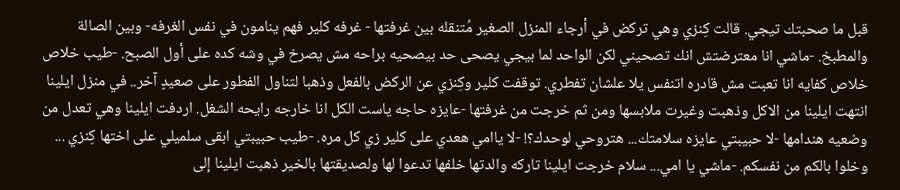قبل ما صحبتك تيجي. قالت كِنزي وهي تركض في أرجاء المنزل الصغير مُتنقله بين غرفتها - غرفه كلير فهم ينامون في نفس الغرفه- وبين الصالة والمطبخ. -ماشي انا معترضتش انك تصحيني لكن الواحد لما بيجي يصحى حد بيصحيه براحه مش يصرخ في وشه كده على أول الصبح. -طيب خلاص خلاص كفايه انا تعبت مش قادره اتنفس يلا علشان تفطري. توقفت كلير وكِنزي عن الركض بالفعل وذهبا لتناول الفطور على صعيدٍ آخر.. في منزل ايلينا انتهت ايلينا من الاكل وذهبت وغيرت ملابسها ومن ثم خرجت من غرفتها -عايزه حاجه ياست الكل انا خارجه رايحه الشغل. اردفت ايلينا وهي تعدل من وضعيه هندامها -لا حبيبتي عايزه سلامتك... هتروحي لوحدك؟! -لا ياامي هعدي على كلير زي كل مره. -طيب حبيبتي ابقى سلميلي على اختها كِنزي ... وخلوا بالكم من نفسكم. -ماشي يا امي... سلام خرجت ايلينا تاركه والدتها خلفها تدعوا لها ولصديقتها بالخير ذهبت ايلينا إلى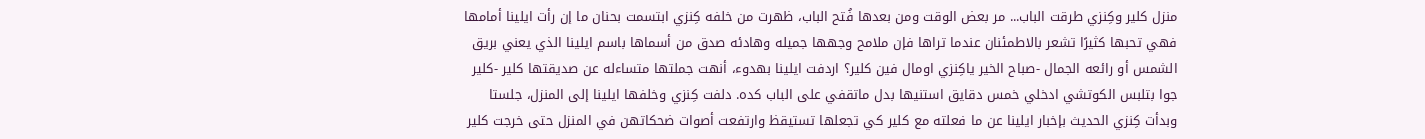منزل كلير وكِنزي طرقت الباب... مر بعض الوقت ومن بعدها فُتح الباب، ظهرت من خلفه كِنزي ابتسمت بحنان ما إن رأت ايلينا أمامها فهي تحبها كثيرًا تشعر بالاطمئنان عندما تراها فإن ملامح وجهها جميله وهادئه صدق من أسماها باسم ايلينا الذي يعني بريق الشمس أو رائعه الجمال -صباح الخير ياكِنزي اومال فين كلير؟ اردفت ايلينا بهدوء، أنهت جملتها متساءله عن صديقتها كلير -كلير جوا بتلبس الكوتشي ادخلي خمس دقايق استنيها بدل ماتقفي على الباب كده. دلفت كِنزي وخلفها ايلينا إلى المنزل، جلستا وبدأت كِنزي الحديث بإخبار ايلينا عن ما فعلته مع كلير كي تجعلها تستيقظ وارتفعت أصوات ضحكاتهن في المنزل حتى خرجت كلير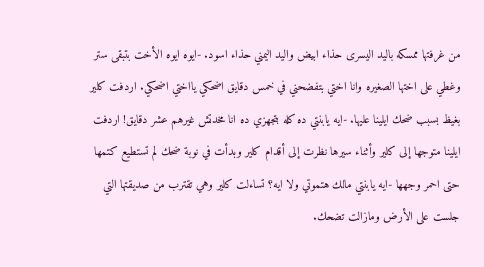من غرفتها ممسكه باليد اليسرى حذاء ابيض واليد اليمني حذاء اسود. -ايوه ايوه الأخت بتبقى ستر وغطي على اختها الصغيره وانا اختي بتفضحني في خمس دقايق اضحكي يااختي اضحكي. اردفت كلير بغيظ بسبب ضحك ايلينا عليها. -ايه يابنتي ده كله بتجهزي ده انا مخدتش غيرهم عشر دقايق! اردفت ايلينا متوجها إلى كلير وأثناء سيرها نظرت إلى أقدام كلير وبدأت في نوبة ضحك لم تستطيع كتمها حتى احمر وجهها -ايه يابنتي مالك هتموتي ولا ايه؟ تساءلت كلير وهي تقترب من صديقتها التي جلست على الأرض ومازالت تضحك.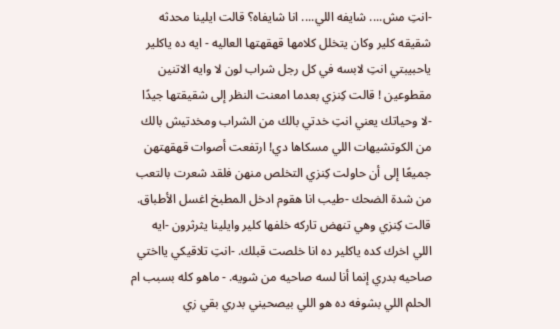-انتِ مش.... شايفه اللي.... انا شايفاه؟ قالت ايلينا محدثه شقيقه كلير وكان يتخلل كلامها قهقهتها العاليه - ايه ده ياكلير ياحبيبتي انتِ لابسه في كل رجل شراب لون لا وايه الاتنين مقطوعين ! قالت كِنزي بعدما امعنت النظر إلى شقيقتها جيدًا -لا وحياتك يعني انتِ خدتي بالك من الشراب ومخدتيش بالك من الكوتشيهات اللي مسكاها دي! ارتفعت أصوات قهقهتهن جميعًا إلى أن حاولت كِنزي التخلص منهن فلقد شعرت بالتعب من شدة الضحك -طيب انا هقوم ادخل المطبخ اغسل الأطباق. قالت كِنزي وهي تنهض تاركه خلفها كلير وايلينا يثرثرون -ايه اللي اخرك كده ياكلير ده انا خلصت قبلك. -انتِ تلاقيكي يااختي صاحيه بدري إنما أنا لسه صاحيه من شويه. - ماهو كله بسبب ام الحلم اللي بشوفه ده هو اللي بيصحيني بدري بقي زي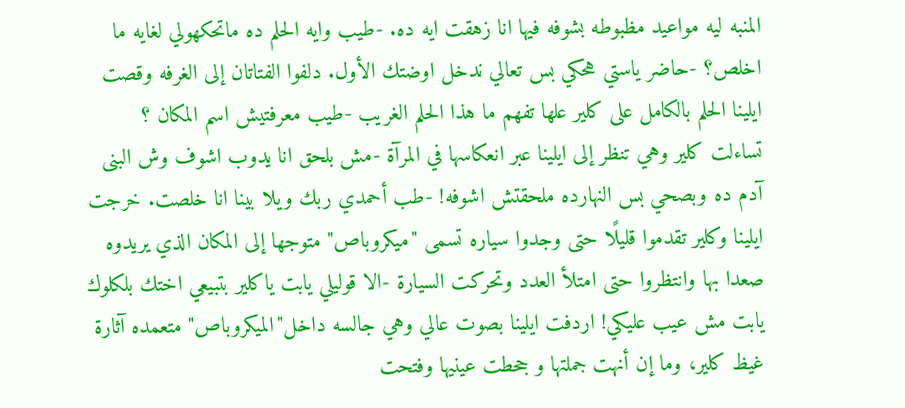المنبه ليه مواعيد مظبوطه بشوفه فيها انا زهقت ايه ده. -طيب وايه الحلم ده ماتحكهولي لغايه ما اخلص؟ -حاضر ياستي هحكي بس تعالي ندخل اوضتك الأول. دلفوا الفتاتان إلى الغرفه وقصت ايلينا الحلم بالكامل على كلير علها تفهم ما هذا الحلم الغريب -طيب معرفتيش اسم المكان ؟ تساءلت كلير وهي تنظر إلى ايلينا عبر انعكاسها في المرآة -مش بلحق انا يدوب اشوف وش البنى آدم ده وبصحي بس النهارده ملحقتش اشوفه! -طب أحمدي ربك ويلا بينا انا خلصت. خرجت ايلينا وكلير تقدموا قليلًا حتى وجدوا سياره تسمى "ميكروباص" متوجها إلى المكان الذي يريدوه صعدا بها وانتظروا حتى امتلأ العدد وتحركت السيارة -الا قوليلي يابت ياكلير بتبيعي اختك بلكلوك يابت مش عيب عليكي! اردفت ايلينا بصوت عالي وهي جالسه داخل"الميكروباص" متعمده آثارة غيظ كلير، وما إن أنهت جملتها و جحطت عينيها وفتحت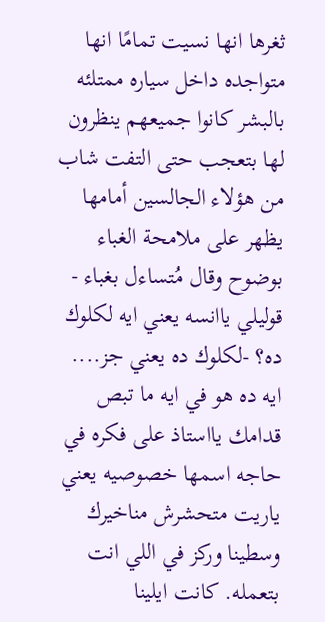ثغرها انها نسيت تمامًا انها متواجده داخل سياره ممتلئه بالبشر كانوا جميعهم ينظرون لها بتعجب حتى التفت شاب من هؤلاء الجالسين أمامها يظهر على ملامحة الغباء بوضوح وقال مُتساءل بغباء - قوليلي ياانسه يعني ايه لكلوك ده؟ -لكلوك ده يعني جز.... ايه ده هو في ايه ما تبص قدامك يااستاذ على فكره في حاجه اسمها خصوصيه يعني ياريت متحشرش مناخيرك وسطينا وركز في اللي انت بتعمله. كانت ايلينا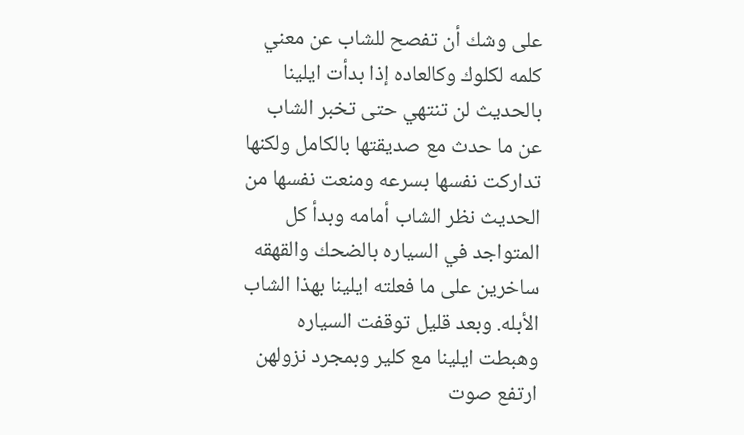على وشك أن تفصح للشاب عن معني كلمه لكلوك وكالعاده إذا بدأت ايلينا بالحديث لن تنتهي حتى تخبر الشاب عن ما حدث مع صديقتها بالكامل ولكنها تداركت نفسها بسرعه ومنعت نفسها من الحديث نظر الشاب أمامه وبدأ كل المتواجد في السياره بالضحك والقهقه ساخرين على ما فعلته ايلينا بهذا الشاب الأبله. وبعد قليل توقفت السياره وهبطت ايلينا مع كلير وبمجرد نزولهن ارتفع صوت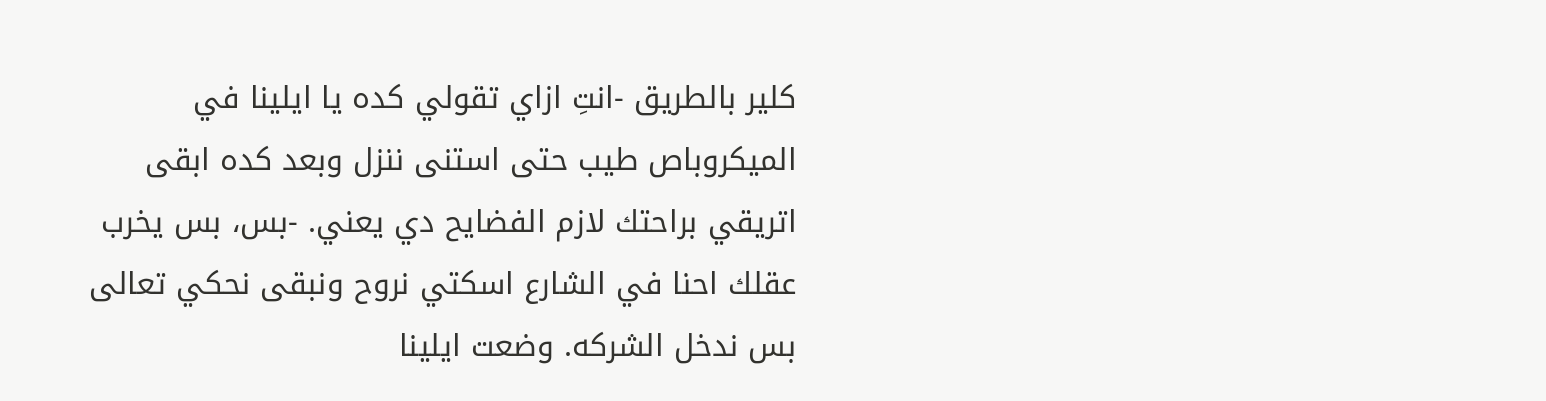كلير بالطريق -انتِ ازاي تقولي كده يا ايلينا في الميكروباص طيب حتى استنى ننزل وبعد كده ابقى اتريقي براحتك لازم الفضايح دي يعني. -بس، بس يخرب عقلك احنا في الشارع اسكتي نروح ونبقى نحكي تعالى بس ندخل الشركه. وضعت ايلينا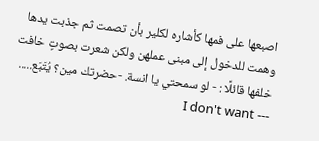اصبعها على فمها كأشاره لكلير بأن تصمت ثم جذبت يدها وهمت للدخول إلى مبنى عملهن ولكن شعرت بصوتٍ خافت خلفها قائلًا : - لو سمحتي يا انسة. -حضرتك مين؟ يُتَبَع..... --- I don't want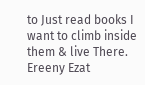to Just read books I want to climb inside them & live There.
Ereeny Ezat